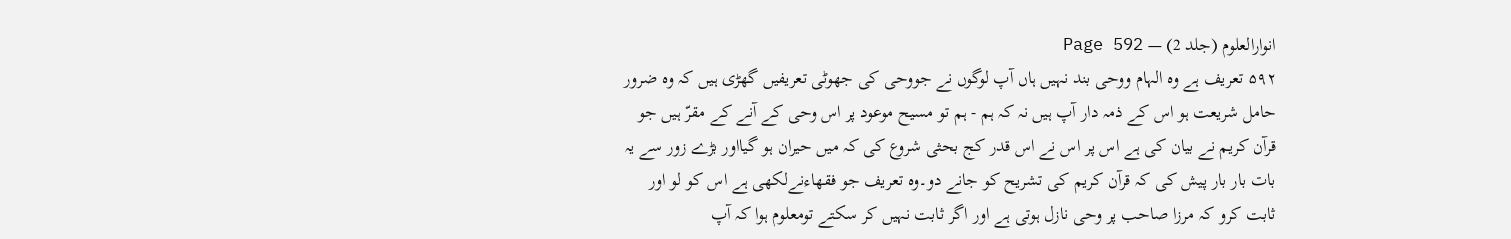انوارالعلوم (جلد 2) — Page 592
۵۹۲ تعریف ہے وہ الہام ووحی بند نہیں ہاں آپ لوگوں نے جووحی کی جھوٹی تعریفیں گھڑی ہیں کہ وہ ضرور حامل شریعت ہو اس کے ذمہ دار آپ ہیں نہ کہ ہم - ہم تو مسیح موعود پر اس وحی کے آنے کے مقرّ ہیں جو قرآن کریم نے بیان کی ہے اس پر اس نے اس قدر کج بحثی شروع کی کہ میں حیران ہو گیااور بڑے زور سے یہ بات بار بار پیش کی کہ قرآن کریم کی تشریح کو جانے دو۔وہ تعریف جو فقهاءنےلکھی ہے اس کو لو اور ثابت کرو کہ مرزا صاحب پر وحی نازل ہوتی ہے اور اگر ثابت نہیں کر سکتے تومعلوم ہوا کہ آپ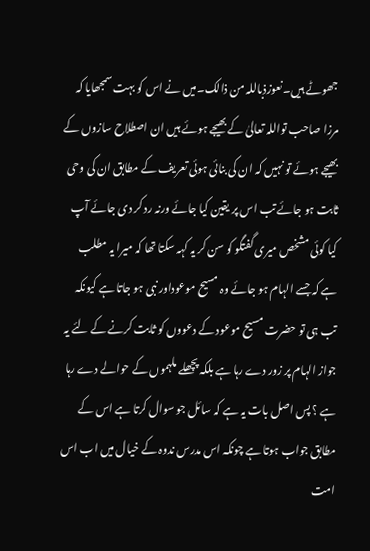جھوٹے ہیں۔نعوزذباللہ من ذالک۔میں نے اس کو بہت سمجھایا کہ مرزا صاحب تواللہ تعالیٰ کے بھیجے ہوئے ہیں ان اصطلاح سازوں کے بھیجے ہوئے تو نہیں کہ ان کی بنائی ہوئی تعریف کے مطابق ان کی وحی ثابت ہو جائے تب اس پر یقین کیا جائے ورنہ رد کر دی جائے آپ کیا کوئی مشخص میری گفتگو کو سن کر یہ کہہ سکتا تھا کہ میرا یہ مطلب ہے کہ جسے الہام ہو جائے وہ مسیح موعوداور نبی ہو جاتا ہے کیونکہ تب ہی تو حضرت مسیح موعود کے دعووں کو ثابت کرنے کے لئے یہ جواز الہام پر زور دے رہا ہے بلکہ پچھلے ملہموں کے حوالے دے رہا ہے ؟ پس اصل بات یہ ہے کہ سائل جو سوال کرتا ہے اس کے مطابق جواب ہوتا ہے چونکہ اس مدرس ندوہ کے خیال میں اب اس امت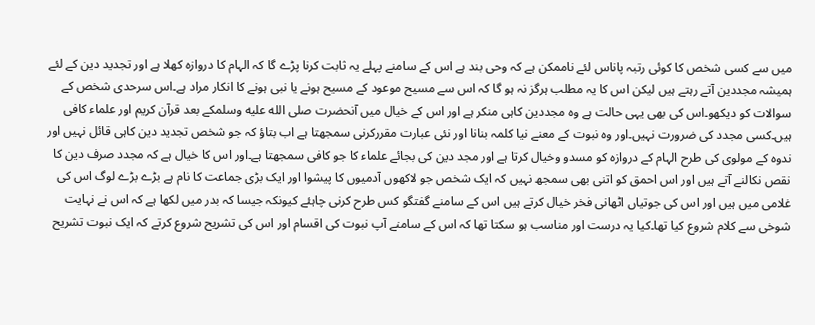میں سے کسی شخص کا کوئی رتبہ پاناس لئے ناممکن ہے کہ وحی بند ہے اس کے سامنے پہلے یہ ثابت کرنا پڑے گا کہ الہام کا دروازہ کھلا ہے اور تجدید دین کے لئے ہمیشہ مجددین آتے رہتے ہیں لیکن اس کا یہ مطلب ہرگز نہ ہو گا کہ اس سے مسیح موعود کے مسیح ہونے یا نبی ہونے کا انکار مراد ہے۔اس سرحدی شخص کے سوالات کو دیکھو۔اس کی بھی یہی حالت ہے وہ مجددین کاہی منکر ہے اور اس کے خیال میں آنحضرت صلى الله عليه وسلمکے بعد قرآن کریم اور علماء کافی ہیں۔کسی مجدد کی ضرورت نہیں۔اور وہ نبوت کے معنے نیا کلمہ بنانا اور نئی عبارت مقررکرنی سمجھتا ہے اب بتاؤ کہ جو شخص تجدید دین کاہی قائل نہیں اور ندوہ کے مولوی کی طرح الہام کے دروازہ کو مسدو وخیال کرتا ہے اور مجد دین کی بجائے علماء کا جو کافی سمجھتا ہے۔اور اس کا خیال ہے کہ مجدد صرف دین کا نقص نکالنے آتے ہیں اور اس احمق کو اتنی بھی سمجھ نہیں کہ ایک شخص جو لاکھوں آدمیوں کا پیشوا اور ایک بڑی جماعت کا نام ہے بڑے بڑے لوگ اس کی غلامی میں ہیں اور اس کی جوتیاں اٹھانی فخر خیال کرتے ہیں اس کے سامنے گفتگو کس طرح کرنی چاہئے کیونکہ جیسا کہ بدر میں لکھا ہے کہ اس نے نہایت شوخی سے کلام شروع کیا تھا۔کیا یہ درست اور مناسب ہو سکتا تھا کہ اس کے سامنے آپ نبوت کی اقسام اور اس کی تشریح شروع کرتے کہ ایک نبوت تشریح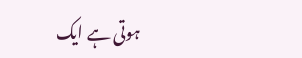ہوتی ہے ایک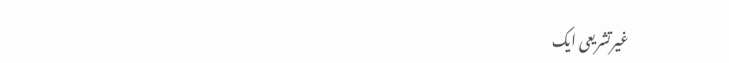غیرتشریعی ایک